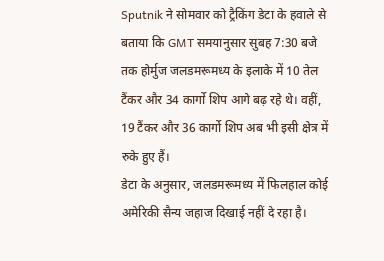Sputnik ने सोमवार को ट्रैकिंग डेटा के हवाले से बताया कि GMT समयानुसार सुबह 7:30 बजे तक होर्मुज जलडमरूमध्य के इलाके में 10 तेल टैंकर और 34 कार्गो शिप आगे बढ़ रहे थे। वहीं, 19 टैंकर और 36 कार्गो शिप अब भी इसी क्षेत्र में रुके हुए हैं।
डेटा के अनुसार, जलडमरूमध्य में फिलहाल कोई अमेरिकी सैन्य जहाज दिखाई नहीं दे रहा है।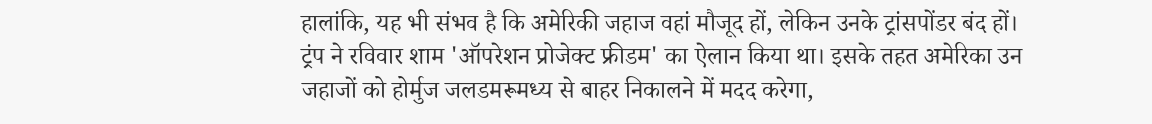हालांकि, यह भी संभव है कि अमेरिकी जहाज वहां मौजूद हों, लेकिन उनके ट्रांसपोंडर बंद हों।
ट्रंप ने रविवार शाम 'ऑपरेशन प्रोजेक्ट फ्रीडम' का ऐलान किया था। इसके तहत अमेरिका उन जहाजों को होर्मुज जलडमरूमध्य से बाहर निकालने में मदद करेगा,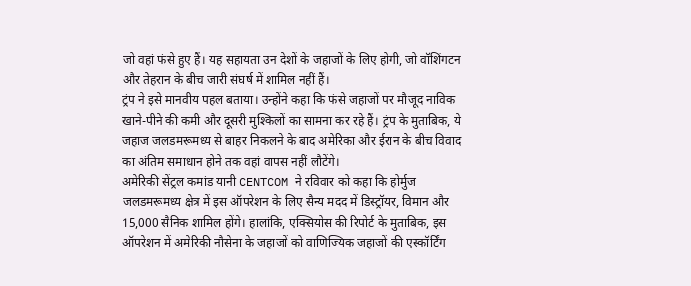जो वहां फंसे हुए हैं। यह सहायता उन देशों के जहाजों के लिए होगी, जो वॉशिंगटन और तेहरान के बीच जारी संघर्ष में शामिल नहीं हैं।
ट्रंप ने इसे मानवीय पहल बताया। उन्होंने कहा कि फंसे जहाजों पर मौजूद नाविक खाने-पीने की कमी और दूसरी मुश्किलों का सामना कर रहे हैं। ट्रंप के मुताबिक, ये जहाज जलडमरूमध्य से बाहर निकलने के बाद अमेरिका और ईरान के बीच विवाद का अंतिम समाधान होने तक वहां वापस नहीं लौटेंगे।
अमेरिकी सेंट्रल कमांड यानी CENTCOM ने रविवार को कहा कि होर्मुज जलडमरूमध्य क्षेत्र में इस ऑपरेशन के लिए सैन्य मदद में डिस्ट्रॉयर, विमान और 15,000 सैनिक शामिल होंगे। हालांकि, एक्सियोस की रिपोर्ट के मुताबिक, इस ऑपरेशन में अमेरिकी नौसेना के जहाजों को वाणिज्यिक जहाजों की एस्कॉर्टिंग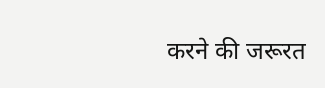करने की जरूरत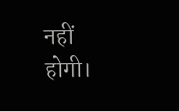नहीं होगी।